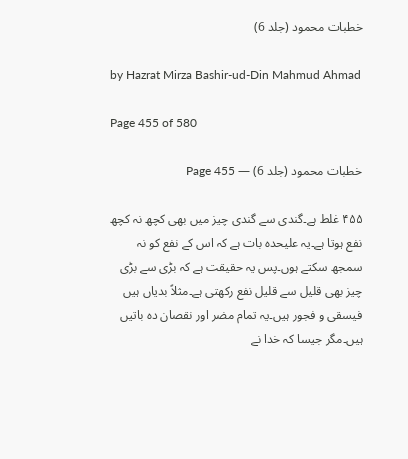خطبات محمود (جلد 6)

by Hazrat Mirza Bashir-ud-Din Mahmud Ahmad

Page 455 of 580

خطبات محمود (جلد 6) — Page 455

۴۵۵ غلط ہے۔گندی سے گندی چیز میں بھی کچھ نہ کچھ نفع ہوتا ہے۔یہ علیحدہ بات ہے کہ اس کے نفع کو نہ سمجھ سکتے ہوں۔پس یہ حقیقت ہے کہ بڑی سے بڑی چیز بھی قلیل سے قلیل نفع رکھتی ہے۔مثلاً بدیاں ہیں فیسقی و فجور ہیں۔یہ تمام مضر اور نقصان دہ باتیں ہیں۔مگر جیسا کہ خدا نے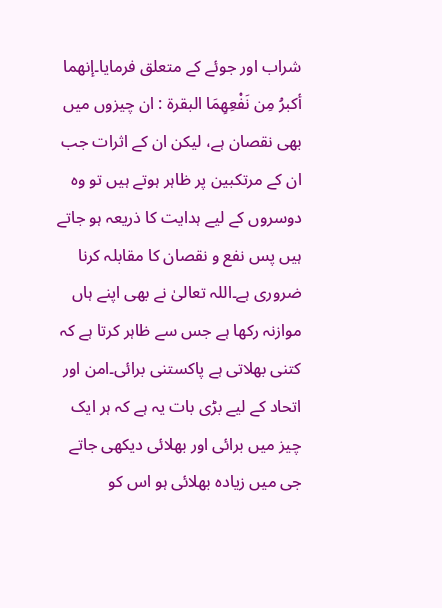شراب اور جوئے کے متعلق فرمایا۔إنهما أكبرُ مِن نَفْعِهِمَا البقرة : ان چیزوں میں بھی نقصان ہے، لیکن ان کے اثرات جب ان کے مرتکبین پر ظاہر ہوتے ہیں تو وہ دوسروں کے لیے ہدایت کا ذریعہ ہو جاتے ہیں پس نفع و نقصان کا مقابلہ کرنا ضروری ہے۔اللہ تعالیٰ نے بھی اپنے ہاں موازنہ رکھا ہے جس سے ظاہر کرتا ہے کہ کتنی بھلاتی ہے پاکستنی برائی۔امن اور اتحاد کے لیے بڑی بات یہ ہے کہ ہر ایک چیز میں برائی اور بھلائی دیکھی جاتے جی میں زیادہ بھلائی ہو اس کو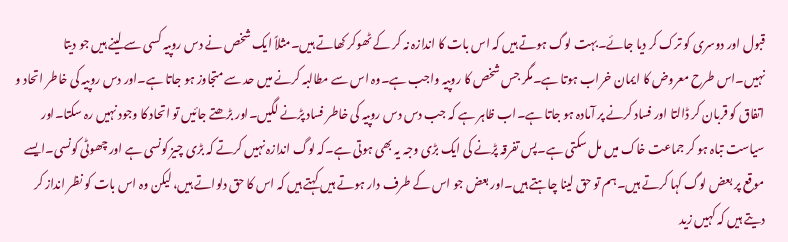قبول اور دوسری کو ترک کر دیا جائے۔بہت لوگ ہوتے ہیں کہ اس بات کا اندازہ نہ کر کے ٹھوکر کھاتے ہیں۔مثلاً ایک شخص نے دس روپیہ کسی سے لینے ہیں جو دیتا نہیں۔اس طرح معروض کا ایمان خراب ہوتا ہے۔مگر جس شخص کا روپیہ واجب ہے۔وہ اس سے مطالبہ کرنے میں حد سے متجاوز ہو جاتا ہے۔اور دس روپیہ کی خاطر اتحاد و اتفاق کو قربان کر ڈالتا اور فساد کرنے پر آمادہ ہو جاتا ہے۔اب ظاہر ہے کہ جب دس دس روپیہ کی خاطر فساد پڑنے لگیں۔اور بڑھتے جائیں تو اتحاد کا وجود نہیں رہ سکتا۔اور سیاست تباہ ہو کر جماعت خاک میں مل سکتی ہے۔پس تفرقہ پڑنے کی ایک بڑی وجہ یہ بھی ہوتی ہے۔کہ لوگ اندازہ نہیں کرتے کہ بڑی چیز کونسی ہے اور چھوٹی کونسی۔ایسے موقع پر بعض لوگ کہا کرتے ہیں۔ہم تو حق لینا چاہتے ہیں۔اور بعض جو اس کے طرف دار ہوتے ہیں کہتے ہیں کہ اس کا حق دلواتے ہیں، لیکن وہ اس بات کو نظر انداز کر دیتے ہیں کہ کہیں زید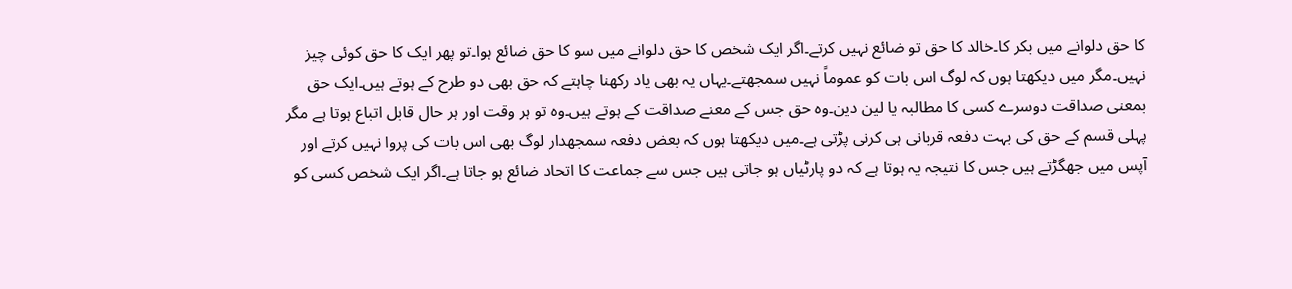کا حق دلوانے میں بکر کا۔خالد کا حق تو ضائع نہیں کرتے۔اگر ایک شخص کا حق دلوانے میں سو کا حق ضائع ہوا۔تو پھر ایک کا حق کوئی چیز نہیں۔مگر میں دیکھتا ہوں کہ لوگ اس بات کو عموماً نہیں سمجھتے۔یہاں یہ بھی یاد رکھنا چاہتے کہ حق بھی دو طرح کے ہوتے ہیں۔ایک حق بمعنی صداقت دوسرے کسی کا مطالبہ یا لین دین۔وہ حق جس کے معنے صداقت کے ہوتے ہیں۔وہ تو ہر وقت اور ہر حال قابل اتباع ہوتا ہے مگر پہلی قسم کے حق کی بہت دفعہ قربانی ہی کرنی پڑتی ہے۔میں دیکھتا ہوں کہ بعض دفعہ سمجھدار لوگ بھی اس بات کی پروا نہیں کرتے اور آپس میں جھگڑتے ہیں جس کا نتیجہ یہ ہوتا ہے کہ دو پارٹیاں ہو جاتی ہیں جس سے جماعت کا اتحاد ضائع ہو جاتا ہے۔اگر ایک شخص کسی کو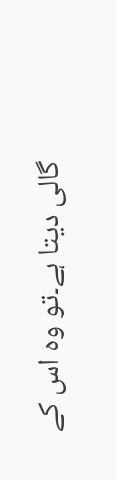گالی دیتا ہے۔تو وہ اس کے